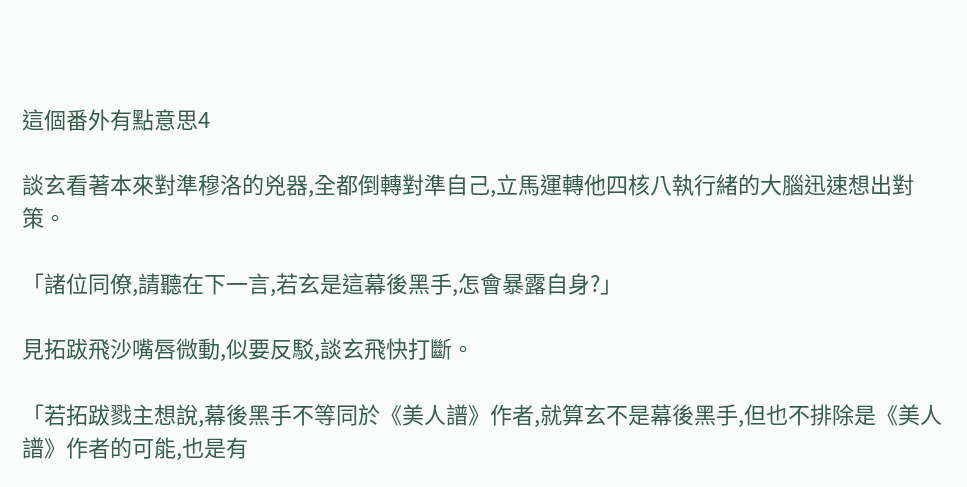這個番外有點意思4

談玄看著本來對準穆洛的兇器,全都倒轉對準自己,立馬運轉他四核八執行緒的大腦迅速想出對策。

「諸位同僚,請聽在下一言,若玄是這幕後黑手,怎會暴露自身?」

見拓跋飛沙嘴唇微動,似要反駁,談玄飛快打斷。

「若拓跋戮主想說,幕後黑手不等同於《美人譜》作者,就算玄不是幕後黑手,但也不排除是《美人譜》作者的可能,也是有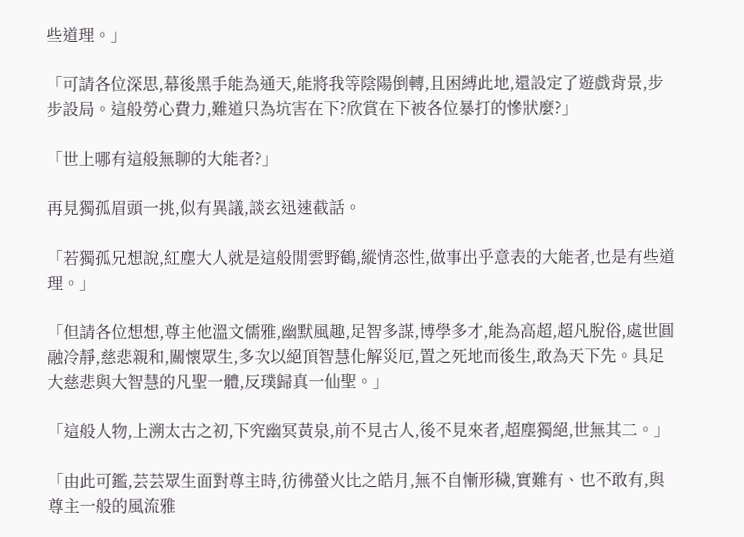些道理。」

「可請各位深思,幕後黑手能為通天,能將我等陰陽倒轉,且困縛此地,還設定了遊戲背景,步步設局。這般勞心費力,難道只為坑害在下?欣賞在下被各位暴打的慘狀麼?」

「世上哪有這般無聊的大能者?」

再見獨孤眉頭一挑,似有異議,談玄迅速截話。

「若獨孤兄想說,紅塵大人就是這般閒雲野鶴,縱情恣性,做事出乎意表的大能者,也是有些道理。」

「但請各位想想,尊主他溫文儒雅,幽默風趣,足智多謀,博學多才,能為高超,超凡脫俗,處世圓融冷靜,慈悲親和,關懷眾生,多次以絕頂智慧化解災厄,置之死地而後生,敢為天下先。具足大慈悲與大智慧的凡聖一體,反璞歸真一仙聖。」

「這般人物,上溯太古之初,下究幽冥黃泉,前不見古人,後不見來者,超塵獨絕,世無其二。」

「由此可鑑,芸芸眾生面對尊主時,彷彿螢火比之皓月,無不自慚形穢,實難有、也不敢有,與尊主一般的風流雅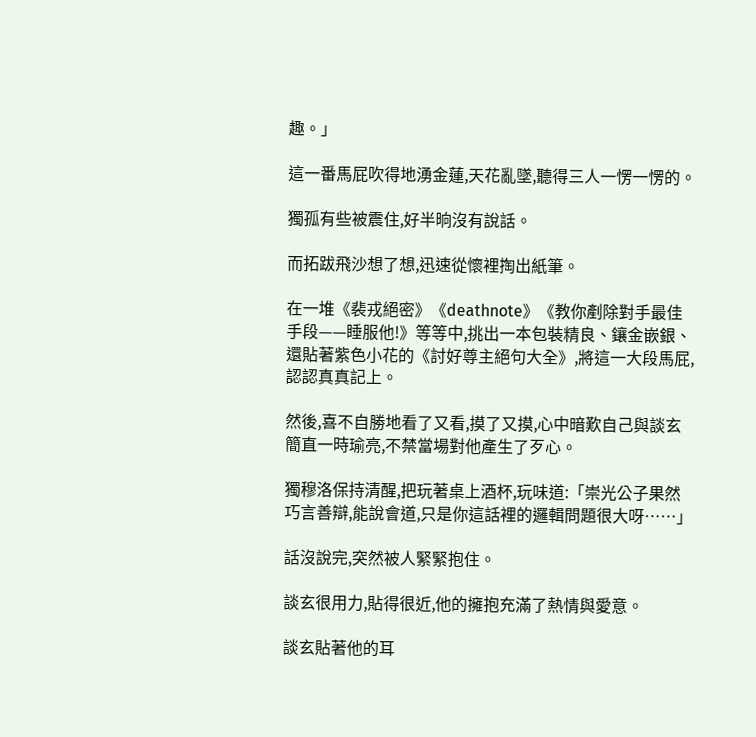趣。」

這一番馬屁吹得地湧金蓮,天花亂墜,聽得三人一愣一愣的。

獨孤有些被震住,好半晌沒有說話。

而拓跋飛沙想了想,迅速從懷裡掏出紙筆。

在一堆《裴戎絕密》《deathnote》《教你剷除對手最佳手段——睡服他!》等等中,挑出一本包裝精良、鑲金嵌銀、還貼著紫色小花的《討好尊主絕句大全》,將這一大段馬屁,認認真真記上。

然後,喜不自勝地看了又看,摸了又摸,心中暗歎自己與談玄簡直一時瑜亮,不禁當場對他產生了歹心。

獨穆洛保持清醒,把玩著桌上酒杯,玩味道:「崇光公子果然巧言善辯,能說會道,只是你這話裡的邏輯問題很大呀……」

話沒說完,突然被人緊緊抱住。

談玄很用力,貼得很近,他的擁抱充滿了熱情與愛意。

談玄貼著他的耳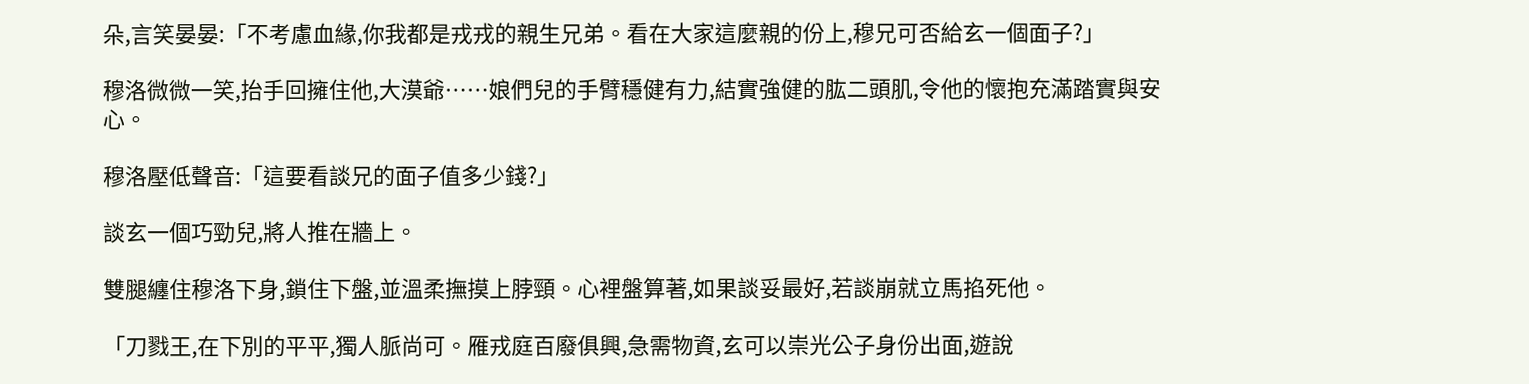朵,言笑晏晏:「不考慮血緣,你我都是戎戎的親生兄弟。看在大家這麼親的份上,穆兄可否給玄一個面子?」

穆洛微微一笑,抬手回擁住他,大漠爺……娘們兒的手臂穩健有力,結實強健的肱二頭肌,令他的懷抱充滿踏實與安心。

穆洛壓低聲音:「這要看談兄的面子值多少錢?」

談玄一個巧勁兒,將人推在牆上。

雙腿纏住穆洛下身,鎖住下盤,並溫柔撫摸上脖頸。心裡盤算著,如果談妥最好,若談崩就立馬掐死他。

「刀戮王,在下別的平平,獨人脈尚可。雁戎庭百廢俱興,急需物資,玄可以崇光公子身份出面,遊說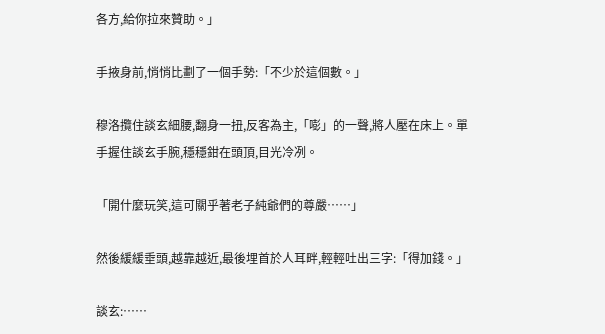各方,給你拉來贊助。」

手掖身前,悄悄比劃了一個手勢:「不少於這個數。」

穆洛攬住談玄細腰,翻身一扭,反客為主,「嘭」的一聲,將人壓在床上。單手握住談玄手腕,穩穩鉗在頭頂,目光冷冽。

「開什麼玩笑,這可關乎著老子純爺們的尊嚴……」

然後緩緩垂頭,越靠越近,最後埋首於人耳畔,輕輕吐出三字:「得加錢。」

談玄:……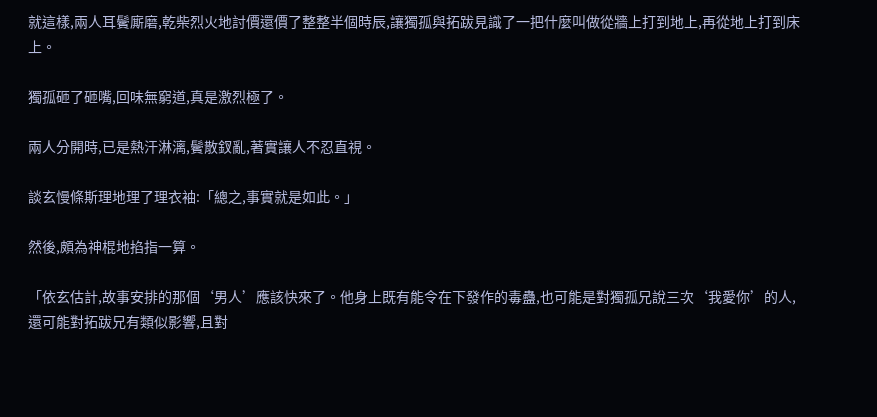就這樣,兩人耳鬢廝磨,乾柴烈火地討價還價了整整半個時辰,讓獨孤與拓跋見識了一把什麼叫做從牆上打到地上,再從地上打到床上。

獨孤砸了砸嘴,回味無窮道,真是激烈極了。

兩人分開時,已是熱汗淋漓,鬢散釵亂,著實讓人不忍直視。

談玄慢條斯理地理了理衣袖:「總之,事實就是如此。」

然後,頗為神棍地掐指一算。

「依玄估計,故事安排的那個‘男人’應該快來了。他身上既有能令在下發作的毒蠱,也可能是對獨孤兄說三次‘我愛你’的人,還可能對拓跋兄有類似影響,且對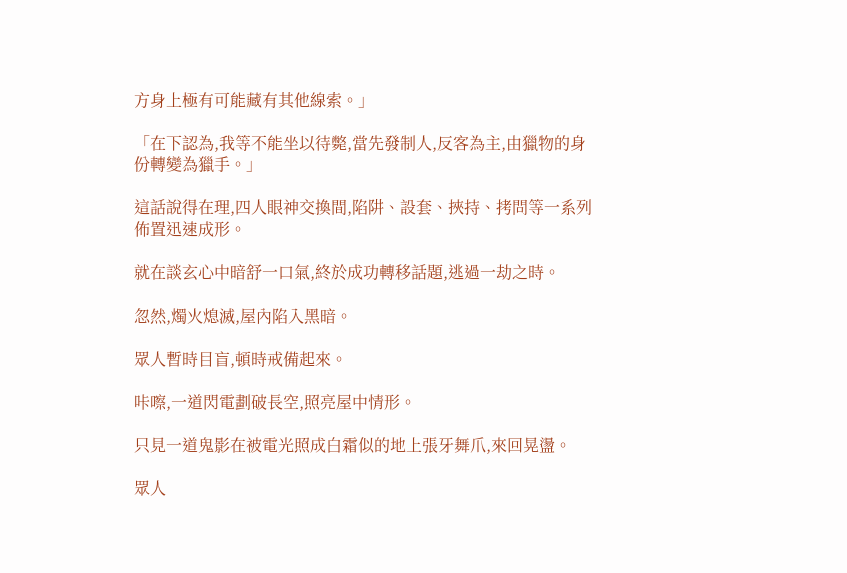方身上極有可能藏有其他線索。」

「在下認為,我等不能坐以待斃,當先發制人,反客為主,由獵物的身份轉變為獵手。」

這話說得在理,四人眼神交換間,陷阱、設套、挾持、拷問等一系列佈置迅速成形。

就在談玄心中暗舒一口氣,終於成功轉移話題,逃過一劫之時。

忽然,燭火熄滅,屋內陷入黑暗。

眾人暫時目盲,頓時戒備起來。

咔嚓,一道閃電劃破長空,照亮屋中情形。

只見一道鬼影在被電光照成白霜似的地上張牙舞爪,來回晃盪。

眾人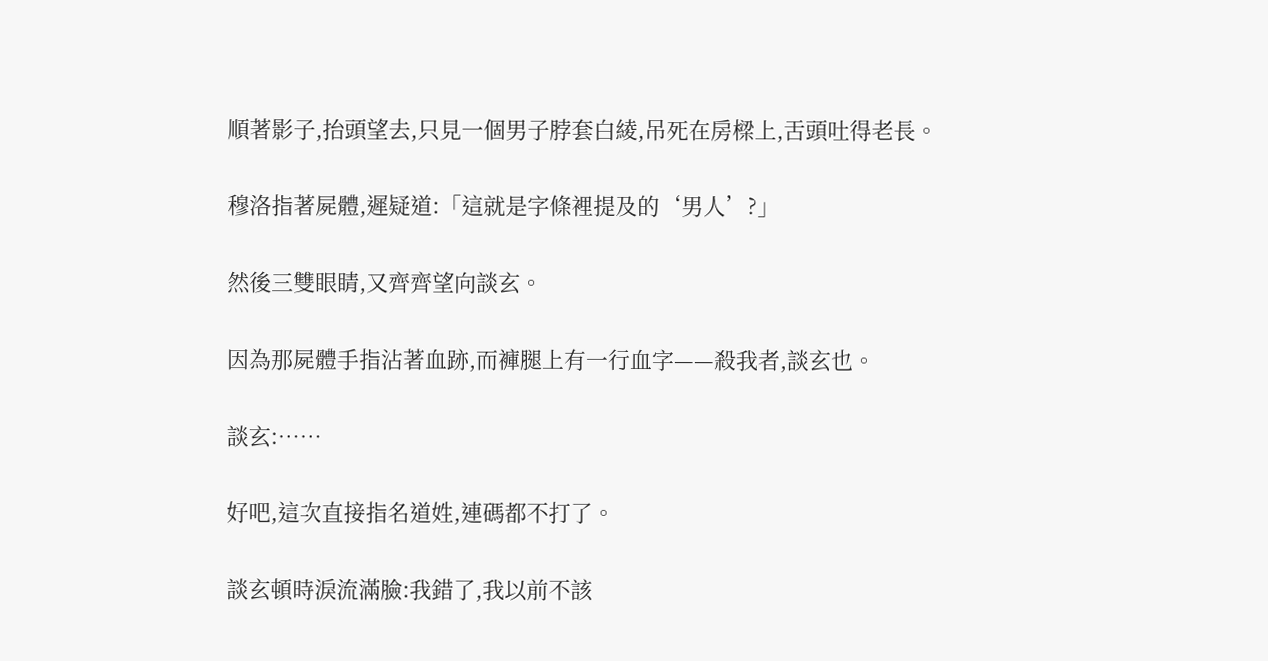順著影子,抬頭望去,只見一個男子脖套白綾,吊死在房樑上,舌頭吐得老長。

穆洛指著屍體,遲疑道:「這就是字條裡提及的‘男人’?」

然後三雙眼睛,又齊齊望向談玄。

因為那屍體手指沾著血跡,而褲腿上有一行血字——殺我者,談玄也。

談玄:……

好吧,這次直接指名道姓,連碼都不打了。

談玄頓時淚流滿臉:我錯了,我以前不該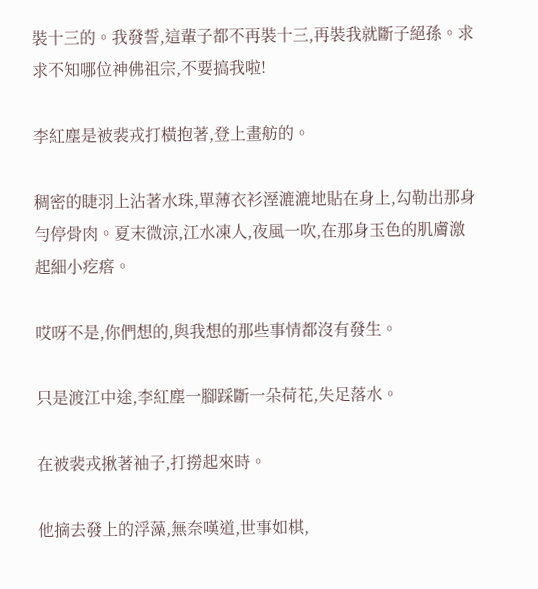裝十三的。我發誓,這輩子都不再裝十三,再裝我就斷子絕孫。求求不知哪位神佛祖宗,不要搞我啦!

李紅塵是被裴戎打橫抱著,登上畫舫的。

稠密的睫羽上沾著水珠,單薄衣衫溼漉漉地貼在身上,勾勒出那身勻停骨肉。夏末微涼,江水凍人,夜風一吹,在那身玉色的肌膚激起細小疙瘩。

哎呀不是,你們想的,與我想的那些事情都沒有發生。

只是渡江中途,李紅塵一腳踩斷一朵荷花,失足落水。

在被裴戎揪著袖子,打撈起來時。

他摘去發上的浮藻,無奈嘆道,世事如棋,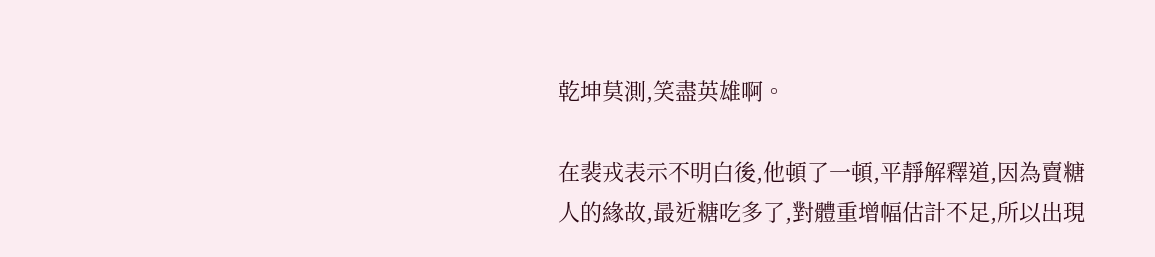乾坤莫測,笑盡英雄啊。

在裴戎表示不明白後,他頓了一頓,平靜解釋道,因為賣糖人的緣故,最近糖吃多了,對體重增幅估計不足,所以出現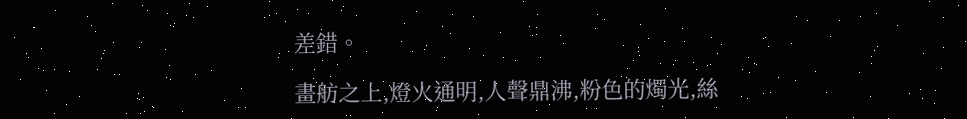差錯。

畫舫之上,燈火通明,人聲鼎沸,粉色的燭光,絲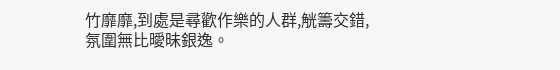竹靡靡,到處是尋歡作樂的人群,觥籌交錯,氛圍無比曖昧銀逸。